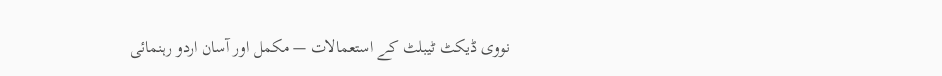نووی ڈیکٹ ٹیبلٹ کے استعمالات — مکمل اور آسان اردو رہنمائی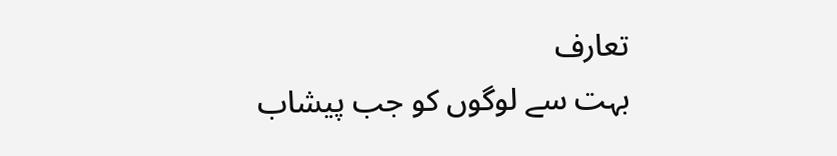تعارف
بہت سے لوگوں کو جب پیشاب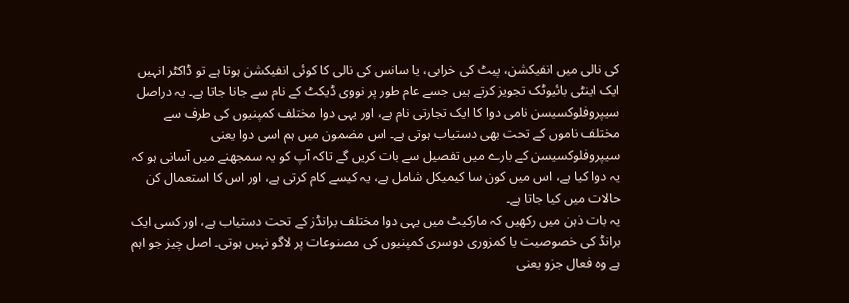کی نالی میں انفیکشن، پیٹ کی خرابی، یا سانس کی نالی کا کوئی انفیکشن ہوتا ہے تو ڈاکٹر انہیں ایک اینٹی بائیوٹک تجویز کرتے ہیں جسے عام طور پر نووی ڈیکٹ کے نام سے جانا جاتا ہے۔ یہ دراصل سیپروفلوکسیسن نامی دوا کا ایک تجارتی نام ہے، اور یہی دوا مختلف کمپنیوں کی طرف سے مختلف ناموں کے تحت بھی دستیاب ہوتی ہے۔ اس مضمون میں ہم اسی دوا یعنی سیپروفلوکسیسن کے بارے میں تفصیل سے بات کریں گے تاکہ آپ کو یہ سمجھنے میں آسانی ہو کہ یہ دوا کیا ہے، اس میں کون سا کیمیکل شامل ہے، یہ کیسے کام کرتی ہے، اور اس کا استعمال کن حالات میں کیا جاتا ہے۔
یہ بات ذہن میں رکھیں کہ مارکیٹ میں یہی دوا مختلف برانڈز کے تحت دستیاب ہے، اور کسی ایک برانڈ کی خصوصیت یا کمزوری دوسری کمپنیوں کی مصنوعات پر لاگو نہیں ہوتی۔ اصل چیز جو اہم ہے وہ فعال جزو یعنی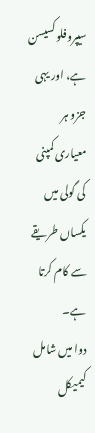سیپروفلوکسیسن ہے، اور یہی جزو ہر معیاری کمپنی کی گولی میں یکساں طریقے سے کام کرتا ہے۔
دوا میں شامل کیمیکل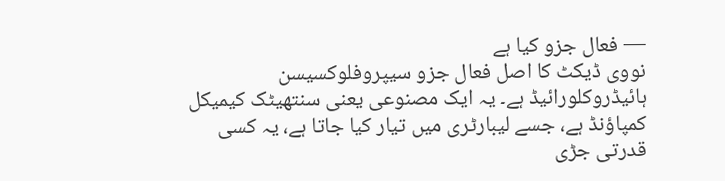— فعال جزو کیا ہے
نووی ڈیکٹ کا اصل فعال جزو سیپروفلوکسیسن ہائیڈروکلورائیڈ ہے۔ یہ ایک مصنوعی یعنی سنتھیٹک کیمیکل کمپاؤنڈ ہے، جسے لیبارٹری میں تیار کیا جاتا ہے، یہ کسی قدرتی جڑی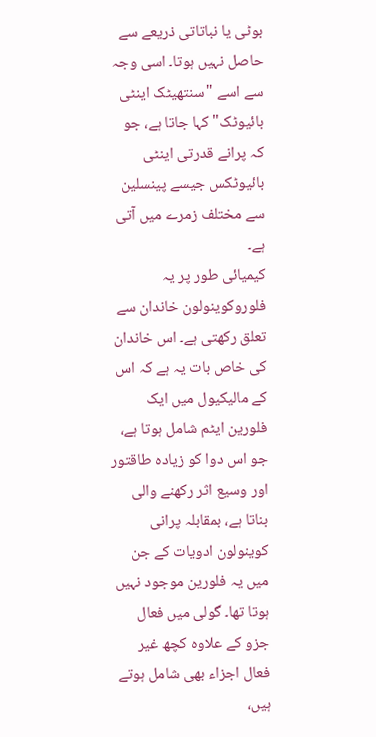بوٹی یا نباتاتی ذریعے سے حاصل نہیں ہوتا۔ اسی وجہ سے اسے "سنتھیٹک اینٹی بائیوٹک" کہا جاتا ہے، جو کہ پرانے قدرتی اینٹی بائیوٹکس جیسے پینسلین سے مختلف زمرے میں آتی ہے۔
کیمیائی طور پر یہ فلوروکوینولون خاندان سے تعلق رکھتی ہے۔ اس خاندان کی خاص بات یہ ہے کہ اس کے مالیکیول میں ایک فلورین ایٹم شامل ہوتا ہے، جو اس دوا کو زیادہ طاقتور اور وسیع اثر رکھنے والی بناتا ہے، بمقابلہ پرانی کوینولون ادویات کے جن میں یہ فلورین موجود نہیں ہوتا تھا۔ گولی میں فعال جزو کے علاوہ کچھ غیر فعال اجزاء بھی شامل ہوتے ہیں،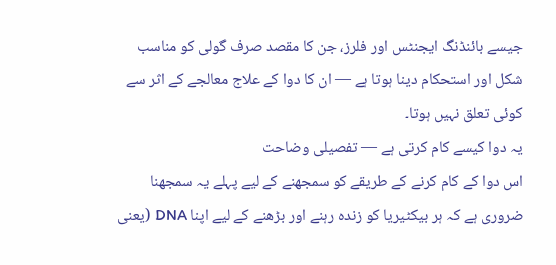جیسے بائنڈنگ ایجنٹس اور فلرز، جن کا مقصد صرف گولی کو مناسب شکل اور استحکام دینا ہوتا ہے — ان کا دوا کے علاج معالجے کے اثر سے کوئی تعلق نہیں ہوتا۔
یہ دوا کیسے کام کرتی ہے — تفصیلی وضاحت
اس دوا کے کام کرنے کے طریقے کو سمجھنے کے لیے پہلے یہ سمجھنا ضروری ہے کہ ہر بیکٹیریا کو زندہ رہنے اور بڑھنے کے لیے اپنا DNA (یعنی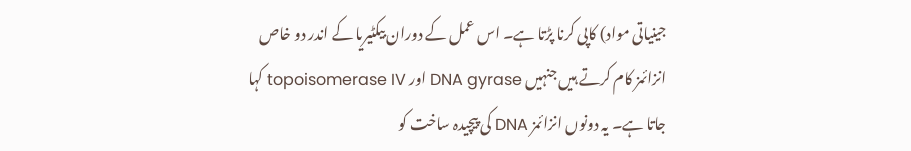جینیاتی مواد) کاپی کرنا پڑتا ہے۔ اس عمل کے دوران بیکٹیریا کے اندر دو خاص انزائمز کام کرتے ہیں جنہیں DNA gyrase اور topoisomerase IV کہا جاتا ہے۔ یہ دونوں انزائمز DNA کی پیچیدہ ساخت کو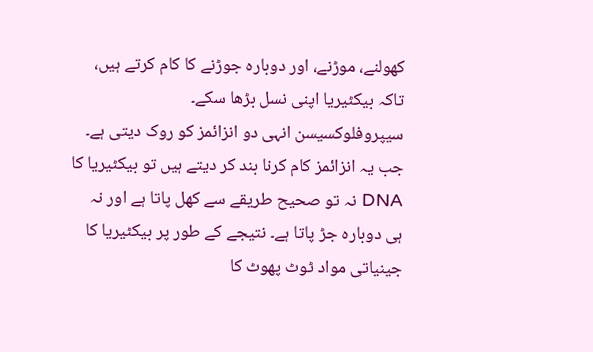کھولنے، موڑنے، اور دوبارہ جوڑنے کا کام کرتے ہیں، تاکہ بیکٹیریا اپنی نسل بڑھا سکے۔
سیپروفلوکسیسن انہی دو انزائمز کو روک دیتی ہے۔ جب یہ انزائمز کام کرنا بند کر دیتے ہیں تو بیکٹیریا کا DNA نہ تو صحیح طریقے سے کھل پاتا ہے اور نہ ہی دوبارہ جڑ پاتا ہے۔ نتیجے کے طور پر بیکٹیریا کا جینیاتی مواد ٹوٹ پھوٹ کا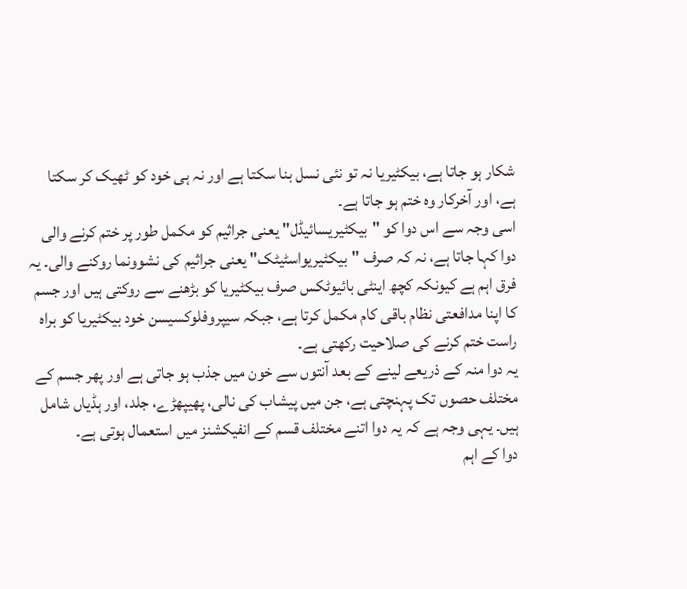شکار ہو جاتا ہے، بیکٹیریا نہ تو نئی نسل بنا سکتا ہے اور نہ ہی خود کو ٹھیک کر سکتا ہے، اور آخرکار وہ ختم ہو جاتا ہے۔
اسی وجہ سے اس دوا کو "بیکٹیریسائیڈل" یعنی جراثیم کو مکمل طور پر ختم کرنے والی دوا کہا جاتا ہے، نہ کہ صرف "بیکٹیریواسٹیٹک" یعنی جراثیم کی نشوونما روکنے والی۔ یہ فرق اہم ہے کیونکہ کچھ اینٹی بائیوٹکس صرف بیکٹیریا کو بڑھنے سے روکتی ہیں اور جسم کا اپنا مدافعتی نظام باقی کام مکمل کرتا ہے، جبکہ سیپروفلوکسیسن خود بیکٹیریا کو براہ راست ختم کرنے کی صلاحیت رکھتی ہے۔
یہ دوا منہ کے ذریعے لینے کے بعد آنتوں سے خون میں جذب ہو جاتی ہے اور پھر جسم کے مختلف حصوں تک پہنچتی ہے، جن میں پیشاب کی نالی، پھیپھڑے، جلد، اور ہڈیاں شامل ہیں۔ یہی وجہ ہے کہ یہ دوا اتنے مختلف قسم کے انفیکشنز میں استعمال ہوتی ہے۔
دوا کے اہم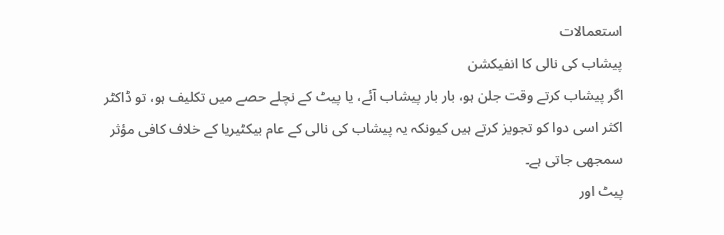استعمالات
پیشاب کی نالی کا انفیکشن
اگر پیشاب کرتے وقت جلن ہو، بار بار پیشاب آئے، یا پیٹ کے نچلے حصے میں تکلیف ہو، تو ڈاکٹر اکثر اسی دوا کو تجویز کرتے ہیں کیونکہ یہ پیشاب کی نالی کے عام بیکٹیریا کے خلاف کافی مؤثر سمجھی جاتی ہے۔
پیٹ اور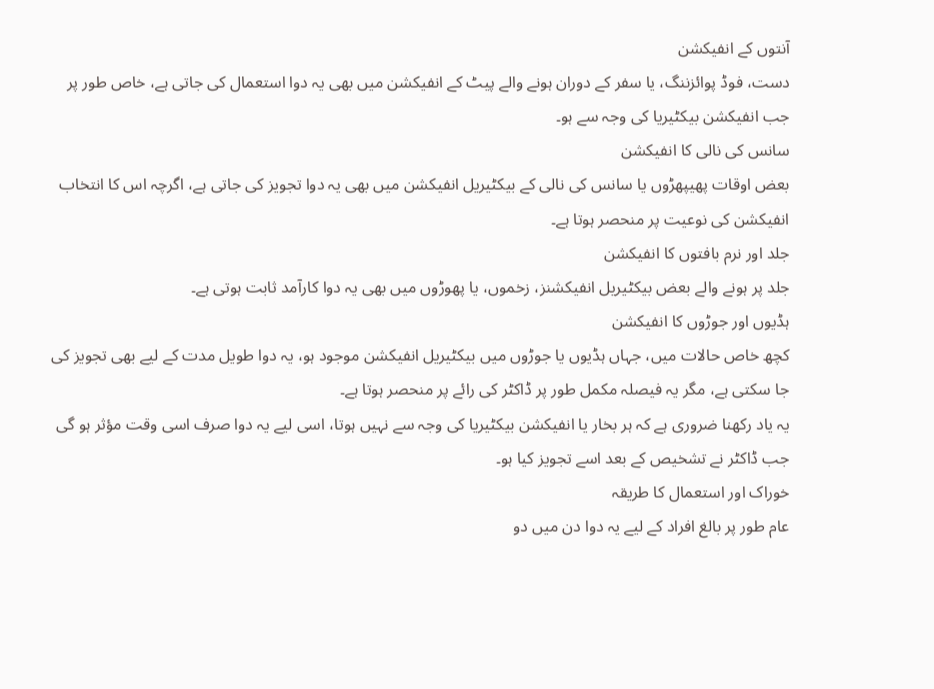آنتوں کے انفیکشن
دست، فوڈ پوائزننگ، یا سفر کے دوران ہونے والے پیٹ کے انفیکشن میں بھی یہ دوا استعمال کی جاتی ہے، خاص طور پر جب انفیکشن بیکٹیریا کی وجہ سے ہو۔
سانس کی نالی کا انفیکشن
بعض اوقات پھیپھڑوں یا سانس کی نالی کے بیکٹیریل انفیکشن میں بھی یہ دوا تجویز کی جاتی ہے، اگرچہ اس کا انتخاب انفیکشن کی نوعیت پر منحصر ہوتا ہے۔
جلد اور نرم بافتوں کا انفیکشن
جلد پر ہونے والے بعض بیکٹیریل انفیکشنز، زخموں، یا پھوڑوں میں بھی یہ دوا کارآمد ثابت ہوتی ہے۔
ہڈیوں اور جوڑوں کا انفیکشن
کچھ خاص حالات میں، جہاں ہڈیوں یا جوڑوں میں بیکٹیریل انفیکشن موجود ہو، یہ دوا طویل مدت کے لیے بھی تجویز کی جا سکتی ہے، مگر یہ فیصلہ مکمل طور پر ڈاکٹر کی رائے پر منحصر ہوتا ہے۔
یہ یاد رکھنا ضروری ہے کہ ہر بخار یا انفیکشن بیکٹیریا کی وجہ سے نہیں ہوتا، اسی لیے یہ دوا صرف اسی وقت مؤثر ہو گی جب ڈاکٹر نے تشخیص کے بعد اسے تجویز کیا ہو۔
خوراک اور استعمال کا طریقہ
عام طور پر بالغ افراد کے لیے یہ دوا دن میں دو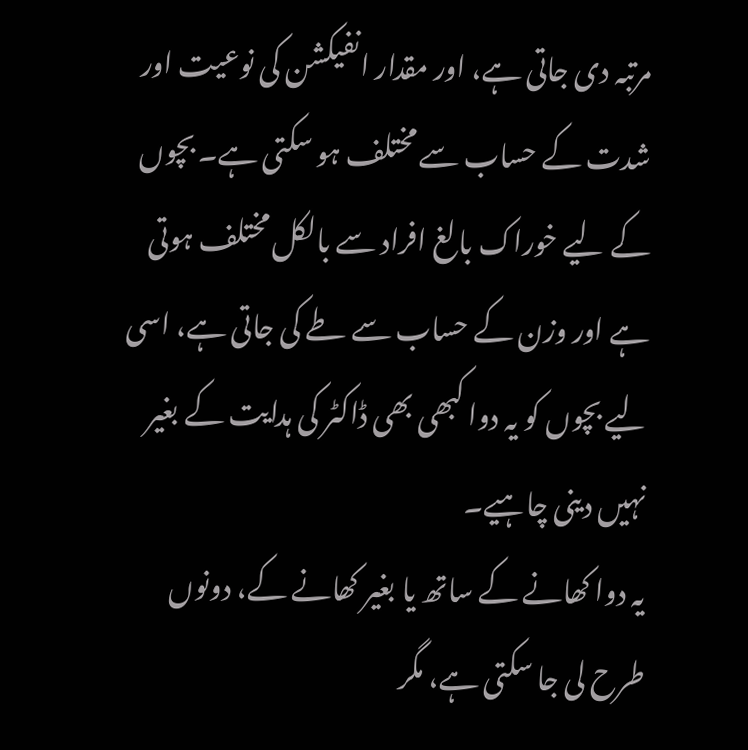مرتبہ دی جاتی ہے، اور مقدار انفیکشن کی نوعیت اور شدت کے حساب سے مختلف ہو سکتی ہے۔ بچوں کے لیے خوراک بالغ افراد سے بالکل مختلف ہوتی ہے اور وزن کے حساب سے طے کی جاتی ہے، اسی لیے بچوں کو یہ دوا کبھی بھی ڈاکٹر کی ہدایت کے بغیر نہیں دینی چاہیے۔
یہ دوا کھانے کے ساتھ یا بغیر کھانے کے، دونوں طرح لی جا سکتی ہے، مگر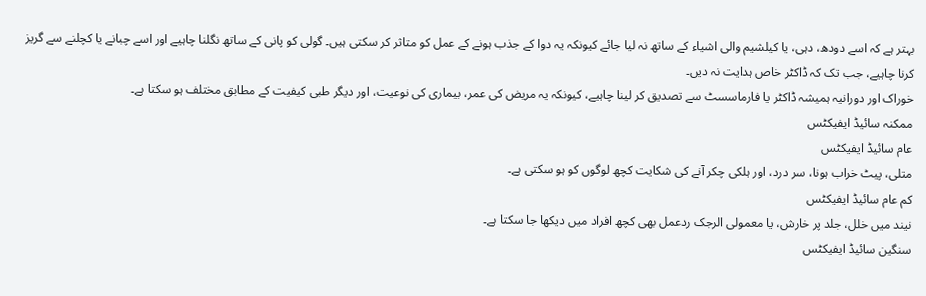بہتر ہے کہ اسے دودھ، دہی، یا کیلشیم والی اشیاء کے ساتھ نہ لیا جائے کیونکہ یہ دوا کے جذب ہونے کے عمل کو متاثر کر سکتی ہیں۔ گولی کو پانی کے ساتھ نگلنا چاہیے اور اسے چبانے یا کچلنے سے گریز کرنا چاہیے، جب تک کہ ڈاکٹر خاص ہدایت نہ دیں۔
خوراک اور دورانیہ ہمیشہ ڈاکٹر یا فارماسسٹ سے تصدیق کر لینا چاہیے، کیونکہ یہ مریض کی عمر، بیماری کی نوعیت، اور دیگر طبی کیفیت کے مطابق مختلف ہو سکتا ہے۔
ممکنہ سائیڈ ایفیکٹس
عام سائیڈ ایفیکٹس
متلی، پیٹ خراب ہونا، سر درد، اور ہلکی چکر آنے کی شکایت کچھ لوگوں کو ہو سکتی ہے۔
کم عام سائیڈ ایفیکٹس
نیند میں خلل، جلد پر خارش، یا معمولی الرجک ردعمل بھی کچھ افراد میں دیکھا جا سکتا ہے۔
سنگین سائیڈ ایفیکٹس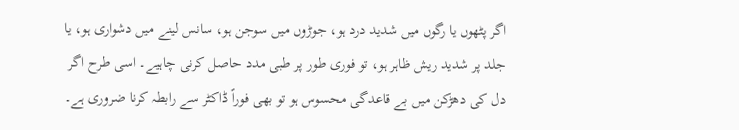اگر پٹھوں یا رگوں میں شدید درد ہو، جوڑوں میں سوجن ہو، سانس لینے میں دشواری ہو، یا جلد پر شدید ریش ظاہر ہو، تو فوری طور پر طبی مدد حاصل کرنی چاہیے۔ اسی طرح اگر دل کی دھڑکن میں بے قاعدگی محسوس ہو تو بھی فوراً ڈاکٹر سے رابطہ کرنا ضروری ہے۔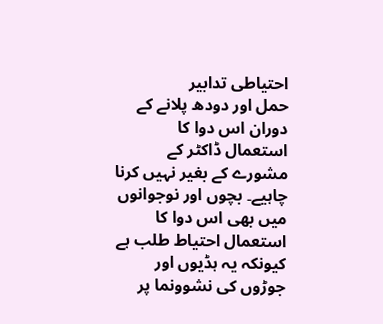احتیاطی تدابیر
حمل اور دودھ پلانے کے دوران اس دوا کا استعمال ڈاکٹر کے مشورے کے بغیر نہیں کرنا چاہیے۔ بچوں اور نوجوانوں میں بھی اس دوا کا استعمال احتیاط طلب ہے کیونکہ یہ ہڈیوں اور جوڑوں کی نشوونما پر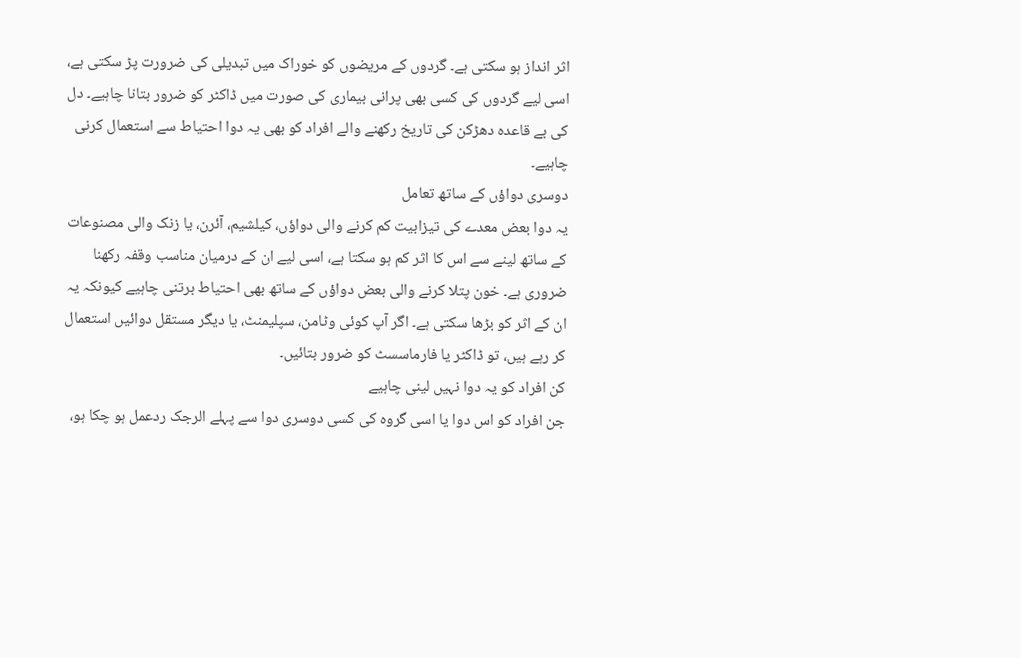اثر انداز ہو سکتی ہے۔ گردوں کے مریضوں کو خوراک میں تبدیلی کی ضرورت پڑ سکتی ہے، اسی لیے گردوں کی کسی بھی پرانی بیماری کی صورت میں ڈاکٹر کو ضرور بتانا چاہیے۔ دل کی بے قاعدہ دھڑکن کی تاریخ رکھنے والے افراد کو بھی یہ دوا احتیاط سے استعمال کرنی چاہیے۔
دوسری دواؤں کے ساتھ تعامل
یہ دوا بعض معدے کی تیزابیت کم کرنے والی دواؤں، کیلشیم، آئرن، یا زنک والی مصنوعات کے ساتھ لینے سے اس کا اثر کم ہو سکتا ہے، اسی لیے ان کے درمیان مناسب وقفہ رکھنا ضروری ہے۔ خون پتلا کرنے والی بعض دواؤں کے ساتھ بھی احتیاط برتنی چاہیے کیونکہ یہ ان کے اثر کو بڑھا سکتی ہے۔ اگر آپ کوئی وٹامن، سپلیمنٹ، یا دیگر مستقل دوائیں استعمال کر رہے ہیں، تو ڈاکٹر یا فارماسسٹ کو ضرور بتائیں۔
کن افراد کو یہ دوا نہیں لینی چاہیے
جن افراد کو اس دوا یا اسی گروہ کی کسی دوسری دوا سے پہلے الرجک ردعمل ہو چکا ہو،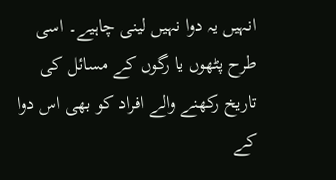انہیں یہ دوا نہیں لینی چاہیے۔ اسی طرح پٹھوں یا رگوں کے مسائل کی تاریخ رکھنے والے افراد کو بھی اس دوا کے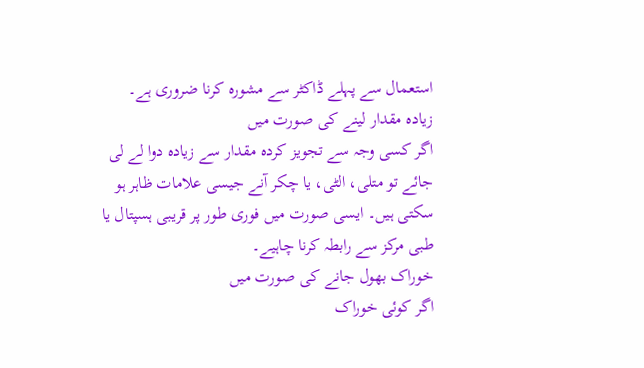استعمال سے پہلے ڈاکٹر سے مشورہ کرنا ضروری ہے۔
زیادہ مقدار لینے کی صورت میں
اگر کسی وجہ سے تجویز کردہ مقدار سے زیادہ دوا لے لی جائے تو متلی، الٹی، یا چکر آنے جیسی علامات ظاہر ہو سکتی ہیں۔ ایسی صورت میں فوری طور پر قریبی ہسپتال یا طبی مرکز سے رابطہ کرنا چاہیے۔
خوراک بھول جانے کی صورت میں
اگر کوئی خوراک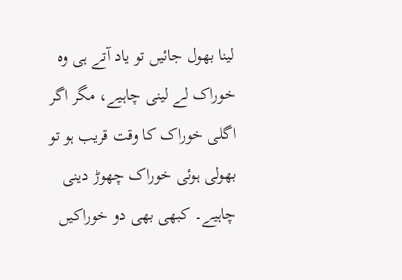لینا بھول جائیں تو یاد آتے ہی وہ خوراک لے لینی چاہیے، مگر اگر اگلی خوراک کا وقت قریب ہو تو بھولی ہوئی خوراک چھوڑ دینی چاہیے۔ کبھی بھی دو خوراکیں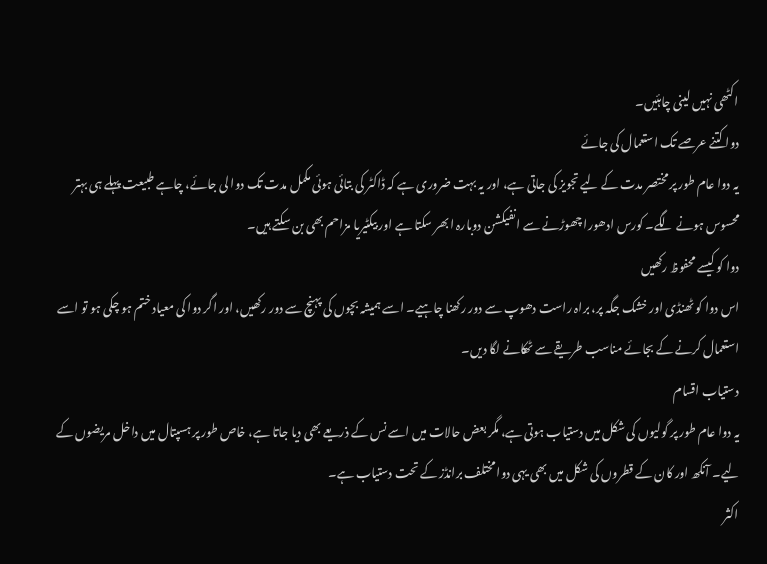اکٹھی نہیں لینی چاہئیں۔
دوا کتنے عرصے تک استعمال کی جائے
یہ دوا عام طور پر مختصر مدت کے لیے تجویز کی جاتی ہے، اور یہ بہت ضروری ہے کہ ڈاکٹر کی بتائی ہوئی مکمل مدت تک دوا لی جائے، چاہے طبیعت پہلے ہی بہتر محسوس ہونے لگے۔ کورس ادھورا چھوڑنے سے انفیکشن دوبارہ ابھر سکتا ہے اور بیکٹیریا مزاحم بھی بن سکتے ہیں۔
دوا کو کیسے محفوظ رکھیں
اس دوا کو ٹھنڈی اور خشک جگہ پر، براہ راست دھوپ سے دور رکھنا چاہیے۔ اسے ہمیشہ بچوں کی پہنچ سے دور رکھیں، اور اگر دوا کی معیاد ختم ہو چکی ہو تو اسے استعمال کرنے کے بجائے مناسب طریقے سے ٹھکانے لگا دیں۔
دستیاب اقسام
یہ دوا عام طور پر گولیوں کی شکل میں دستیاب ہوتی ہے، مگر بعض حالات میں اسے نس کے ذریعے بھی دیا جاتا ہے، خاص طور پر ہسپتال میں داخل مریضوں کے لیے۔ آنکھ اور کان کے قطروں کی شکل میں بھی یہی دوا مختلف برانڈز کے تحت دستیاب ہے۔
اکثر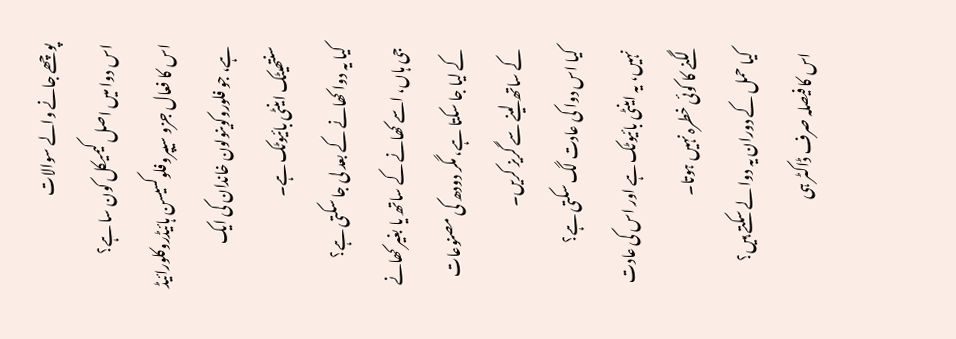پوچھے جانے والے سوالات
اس دوا میں اصل کیمیکل کون سا ہے؟
اس کا فعال جزو سیپروفلوکسیسن ہائیڈروکلورائیڈ ہے، جو فلوروکوینولون خاندان کی ایک سنتھیٹک اینٹی بائیوٹک ہے۔
کیا یہ دوا کھانے کے بعد لی جا سکتی ہے؟
جی ہاں، اسے کھانے کے ساتھ یا بغیر کھانے کے لیا جا سکتا ہے، مگر دودھ کی مصنوعات کے ساتھ لینے سے گریز کریں۔
کیا اس دوا کی عادت لگ سکتی ہے؟
نہیں، یہ اینٹی بائیوٹک ہے اور اس کی عادت لگنے کا کوئی خطرہ نہیں ہوتا۔
کیا حمل کے دوران یہ دوا لے سکتے ہیں؟
اس کا فیصلہ صرف ڈاکٹر ہی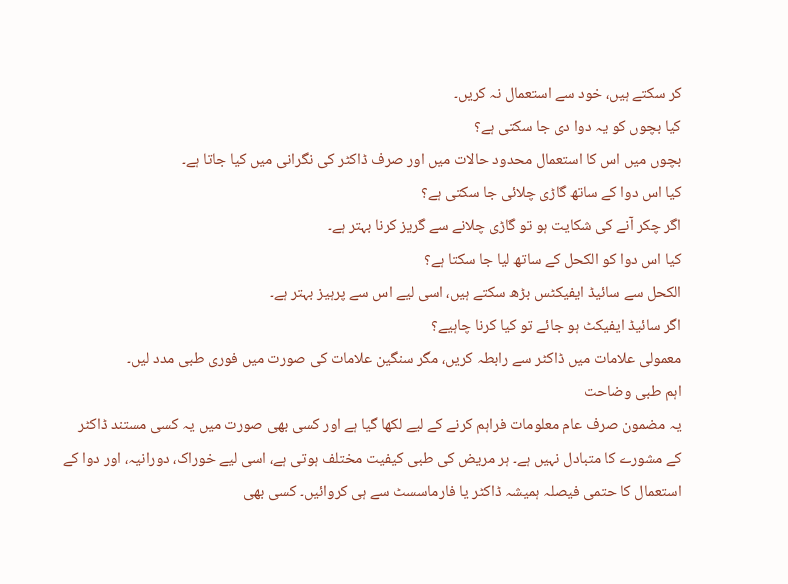کر سکتے ہیں، خود سے استعمال نہ کریں۔
کیا بچوں کو یہ دوا دی جا سکتی ہے؟
بچوں میں اس کا استعمال محدود حالات میں اور صرف ڈاکٹر کی نگرانی میں کیا جاتا ہے۔
کیا اس دوا کے ساتھ گاڑی چلائی جا سکتی ہے؟
اگر چکر آنے کی شکایت ہو تو گاڑی چلانے سے گریز کرنا بہتر ہے۔
کیا اس دوا کو الکحل کے ساتھ لیا جا سکتا ہے؟
الکحل سے سائیڈ ایفیکٹس بڑھ سکتے ہیں، اسی لیے اس سے پرہیز بہتر ہے۔
اگر سائیڈ ایفیکٹ ہو جائے تو کیا کرنا چاہیے؟
معمولی علامات میں ڈاکٹر سے رابطہ کریں، مگر سنگین علامات کی صورت میں فوری طبی مدد لیں۔
اہم طبی وضاحت
یہ مضمون صرف عام معلومات فراہم کرنے کے لیے لکھا گیا ہے اور کسی بھی صورت میں یہ کسی مستند ڈاکٹر کے مشورے کا متبادل نہیں ہے۔ ہر مریض کی طبی کیفیت مختلف ہوتی ہے، اسی لیے خوراک، دورانیہ، اور دوا کے استعمال کا حتمی فیصلہ ہمیشہ ڈاکٹر یا فارماسسٹ سے ہی کروائیں۔ کسی بھی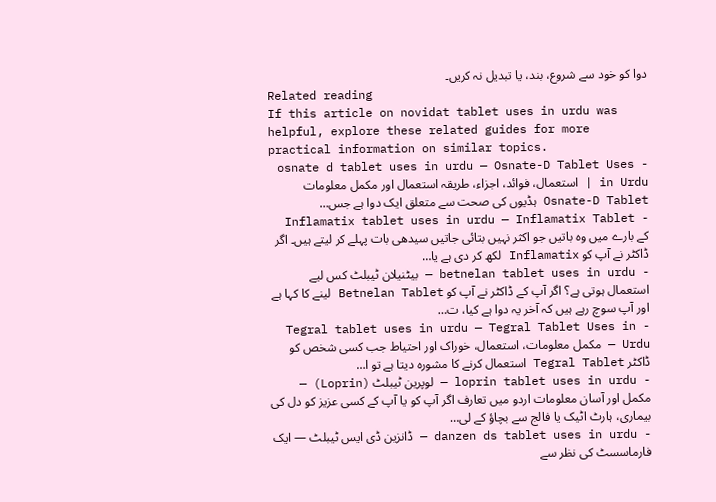دوا کو خود سے شروع، بند، یا تبدیل نہ کریں۔
Related reading
If this article on novidat tablet uses in urdu was helpful, explore these related guides for more practical information on similar topics.
- osnate d tablet uses in urdu — Osnate-D Tablet Uses in Urdu | استعمال، فوائد، اجزاء، طریقہ استعمال اور مکمل معلومات Osnate-D Tablet ہڈیوں کی صحت سے متعلق ایک دوا ہے جس…
- Inflamatix tablet uses in urdu — Inflamatix Tablet کے بارے میں وہ باتیں جو اکثر نہیں بتائی جاتیں سیدھی بات پہلے کر لیتے ہیں۔ اگر ڈاکٹر نے آپ کو Inflamatix لکھ کر دی ہے یا…
- betnelan tablet uses in urdu — بیٹنیلان ٹیبلٹ کس لیے استعمال ہوتی ہے؟ اگر آپ کے ڈاکٹر نے آپ کو Betnelan Tablet لینے کا کہا ہے اور آپ سوچ رہے ہیں کہ آخر یہ دوا ہے کیا، ت…
- Tegral tablet uses in urdu — Tegral Tablet Uses in Urdu — مکمل معلومات، استعمال، خوراک اور احتیاط جب کسی شخص کو ڈاکٹر Tegral Tablet استعمال کرنے کا مشورہ دیتا ہے تو ا…
- loprin tablet uses in urdu — لوپرین ٹیبلٹ (Loprin) — مکمل اور آسان معلومات اردو میں تعارف اگر آپ کو یا آپ کے کسی عزیز کو دل کی بیماری، ہارٹ اٹیک یا فالج سے بچاؤ کے لی…
- danzen ds tablet uses in urdu — ڈانزین ڈی ایس ٹیبلٹ — ایک فارماسسٹ کی نظر سے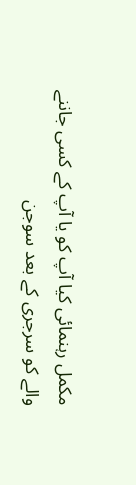مکمل رہنمائی کیا آپ کو یا آپ کے کسی جاننے والے کو سرجری کے بعد سوجن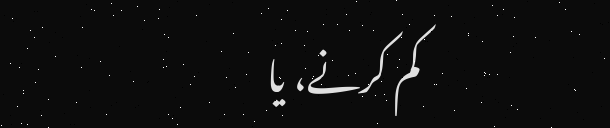کم کرنے، یا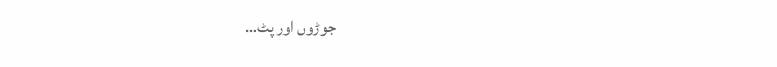جوڑوں اور پٹ…